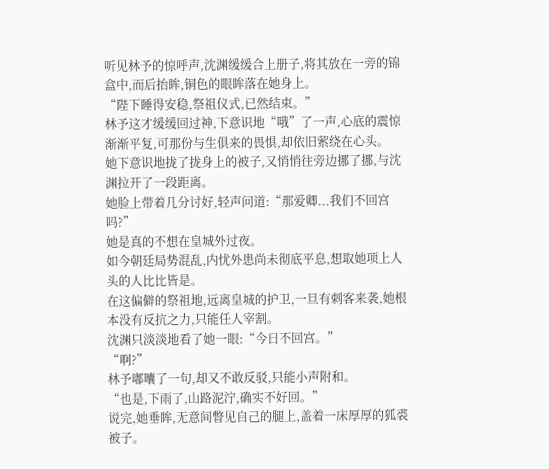听见林予的惊呼声,沈渊缓缓合上册子,将其放在一旁的锦盒中,而后抬眸,铜色的眼眸落在她身上。
“陛下睡得安稳,祭祖仪式,已然结束。”
林予这才缓缓回过神,下意识地“哦”了一声,心底的震惊渐渐平复,可那份与生俱来的畏惧,却依旧萦绕在心头。
她下意识地拢了拢身上的被子,又悄悄往旁边挪了挪,与沈渊拉开了一段距离。
她脸上带着几分讨好,轻声问道:“那爱卿...我们不回宫吗?”
她是真的不想在皇城外过夜。
如今朝廷局势混乱,内忧外患尚未彻底平息,想取她项上人头的人比比皆是。
在这偏僻的祭祖地,远离皇城的护卫,一旦有刺客来袭,她根本没有反抗之力,只能任人宰割。
沈渊只淡淡地看了她一眼:“今日不回宫。”
“啊?”
林予嘟囔了一句,却又不敢反驳,只能小声附和。
“也是,下雨了,山路泥泞,确实不好回。”
说完,她垂眸,无意间瞥见自己的腿上,盖着一床厚厚的狐裘被子。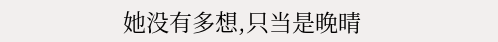她没有多想,只当是晚晴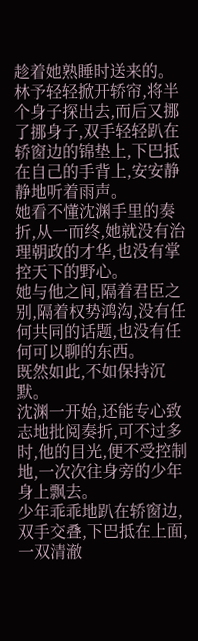趁着她熟睡时送来的。
林予轻轻掀开轿帘,将半个身子探出去,而后又挪了挪身子,双手轻轻趴在轿窗边的锦垫上,下巴抵在自己的手背上,安安静静地听着雨声。
她看不懂沈渊手里的奏折,从一而终,她就没有治理朝政的才华,也没有掌控天下的野心。
她与他之间,隔着君臣之别,隔着权势鸿沟,没有任何共同的话题,也没有任何可以聊的东西。
既然如此,不如保持沉默。
沈渊一开始,还能专心致志地批阅奏折,可不过多时,他的目光,便不受控制地,一次次往身旁的少年身上飘去。
少年乖乖地趴在轿窗边,双手交叠,下巴抵在上面,一双清澈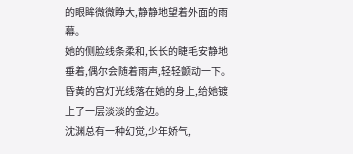的眼眸微微睁大,静静地望着外面的雨幕。
她的侧脸线条柔和,长长的睫毛安静地垂着,偶尔会随着雨声,轻轻颤动一下。
昏黄的宫灯光线落在她的身上,给她镀上了一层淡淡的金边。
沈渊总有一种幻觉,少年娇气,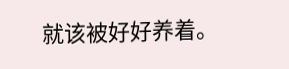就该被好好养着。